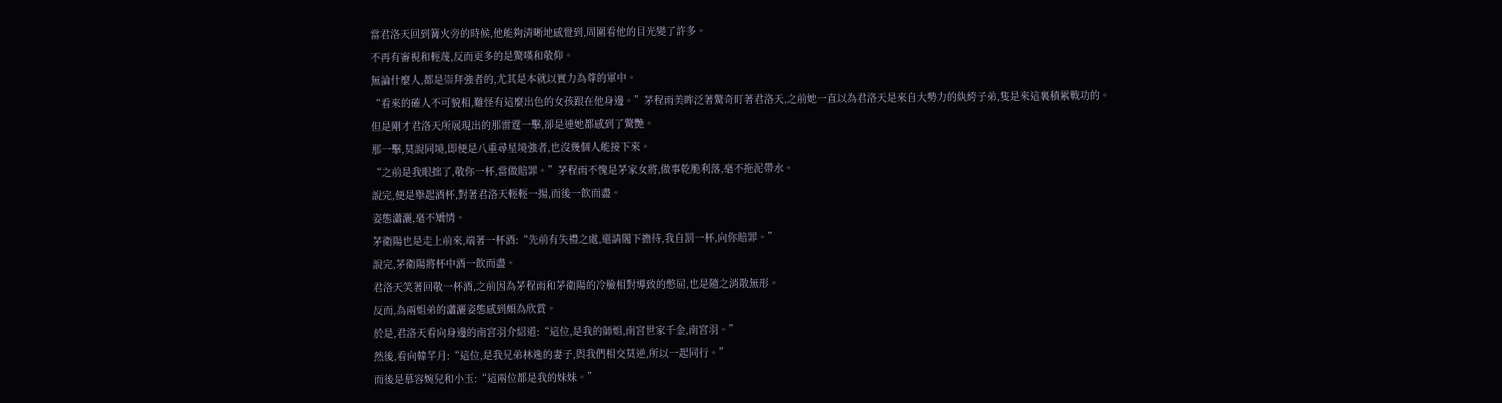當君洛天回到篝火旁的時候,他能夠清晰地感覺到,周圍看他的目光變了許多。
不再有審視和輕蔑,反而更多的是驚嘆和敬仰。
無論什麼人,都是崇拜強者的,尤其是本就以實力為尊的軍中。
“看來的確人不可貌相,難怪有這麼出色的女孩跟在他身邊。”茅程雨美眸泛著驚奇盯著君洛天,之前她一直以為君洛天是來自大勢力的紈絝子弟,隻是來這裏積累戰功的。
但是剛才君洛天所展現出的那雷霆一擊,卻是連她都感到了驚艷。
那一擊,莫說同境,即便是八重尋星境強者,也沒幾個人能接下來。
“之前是我眼拙了,敬你一杯,當做賠罪。”茅程雨不愧是茅家女將,做事乾脆利落,毫不拖泥帶水。
說完,便是舉起酒杯,對著君洛天輕輕一揚,而後一飲而盡。
姿態瀟灑,毫不矯情。
茅衛陽也是走上前來,端著一杯酒:“先前有失禮之處,還請閣下擔待,我自罰一杯,向你賠罪。”
說完,茅衛陽將杯中酒一飲而盡。
君洛天笑著回敬一杯酒,之前因為茅程雨和茅衛陽的冷臉相對導致的憋屈,也是隨之消散無形。
反而,為兩姐弟的瀟灑姿態感到頗為欣賞。
於是,君洛天看向身邊的南宮羽介紹道:“這位,是我的師姐,南宮世家千金,南宮羽。”
然後,看向韓芊月:“這位,是我兄弟林逸的妻子,與我們相交莫逆,所以一起同行。”
而後是慕容婉兒和小玉:“這兩位都是我的妹妹。”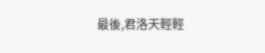最後,君洛天輕輕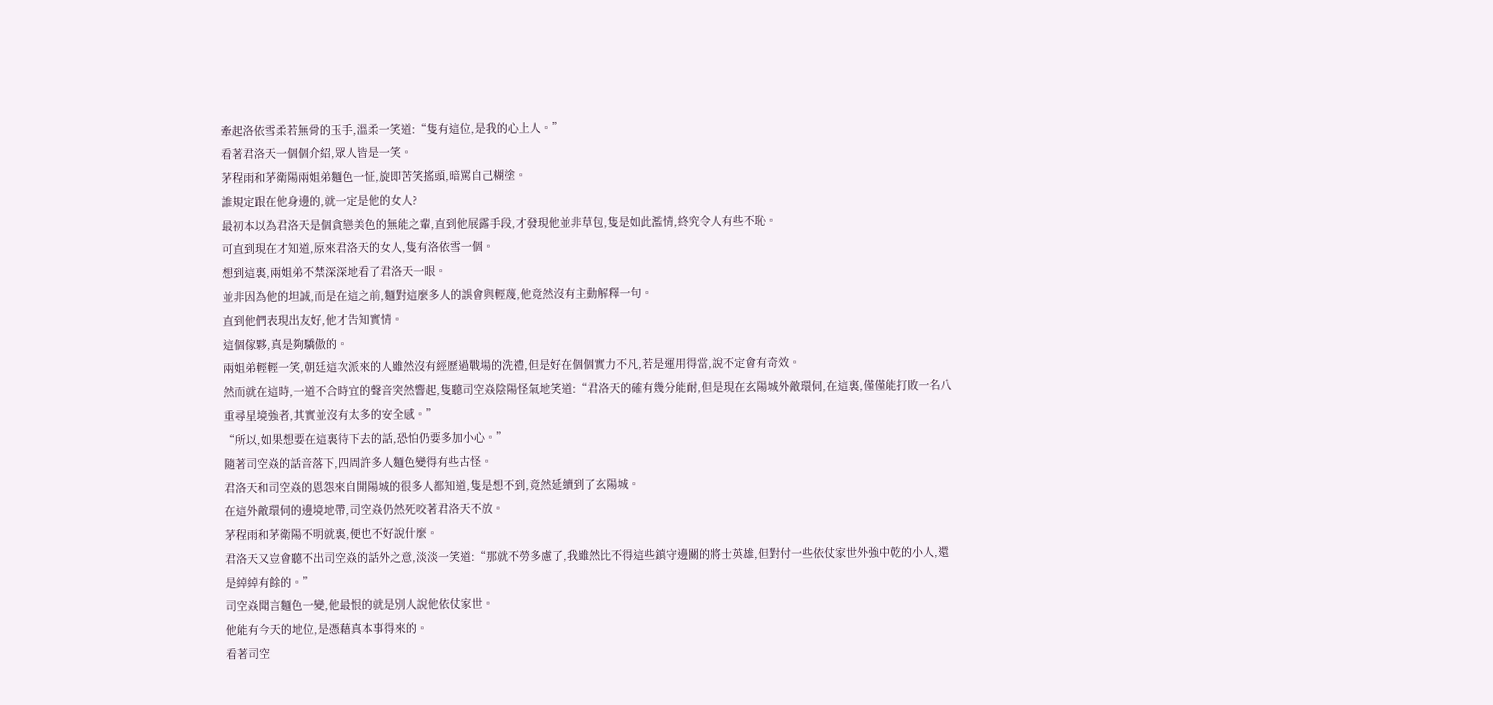牽起洛依雪柔若無骨的玉手,溫柔一笑道:“隻有這位,是我的心上人。”
看著君洛天一個個介紹,眾人皆是一笑。
茅程雨和茅衛陽兩姐弟麵色一怔,旋即苦笑搖頭,暗罵自己糊塗。
誰規定跟在他身邊的,就一定是他的女人?
最初本以為君洛天是個貪戀美色的無能之輩,直到他展露手段,才發現他並非草包,隻是如此濫情,終究令人有些不恥。
可直到現在才知道,原來君洛天的女人,隻有洛依雪一個。
想到這裏,兩姐弟不禁深深地看了君洛天一眼。
並非因為他的坦誠,而是在這之前,麵對這麼多人的誤會與輕蔑,他竟然沒有主動解釋一句。
直到他們表現出友好,他才告知實情。
這個傢夥,真是夠驕傲的。
兩姐弟輕輕一笑,朝廷這次派來的人雖然沒有經歷過戰場的洗禮,但是好在個個實力不凡,若是運用得當,說不定會有奇效。
然而就在這時,一道不合時宜的聲音突然響起,隻聽司空焱陰陽怪氣地笑道:“君洛天的確有幾分能耐,但是現在玄陽城外敵環伺,在這裏,僅僅能打敗一名八重尋星境強者,其實並沒有太多的安全感。”
“所以,如果想要在這裏待下去的話,恐怕仍要多加小心。”
隨著司空焱的話音落下,四周許多人麵色變得有些古怪。
君洛天和司空焱的恩怨來自開陽城的很多人都知道,隻是想不到,竟然延續到了玄陽城。
在這外敵環伺的邊境地帶,司空焱仍然死咬著君洛天不放。
茅程雨和茅衛陽不明就裏,便也不好說什麼。
君洛天又豈會聽不出司空焱的話外之意,淡淡一笑道:“那就不勞多慮了,我雖然比不得這些鎮守邊關的將士英雄,但對付一些依仗家世外強中乾的小人,還是綽綽有餘的。”
司空焱聞言麵色一變,他最恨的就是別人說他依仗家世。
他能有今天的地位,是憑藉真本事得來的。
看著司空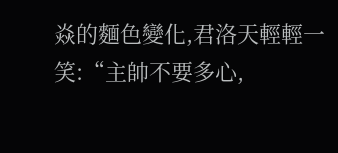焱的麵色變化,君洛天輕輕一笑:“主帥不要多心,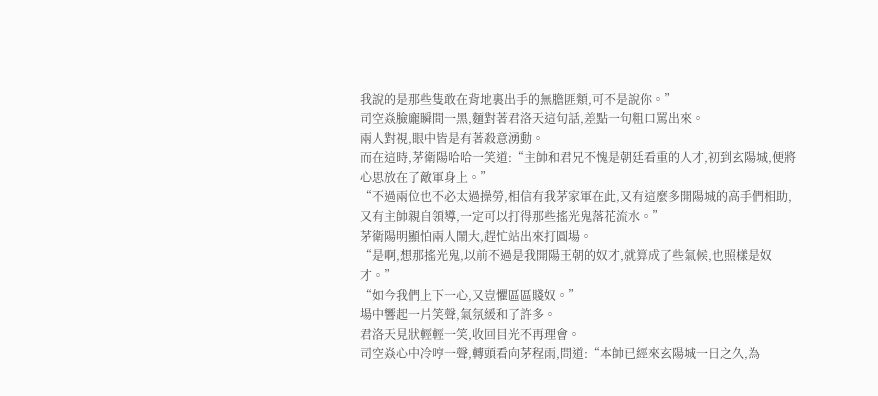我說的是那些隻敢在背地裏出手的無膽匪類,可不是說你。”
司空焱臉龐瞬間一黑,麵對著君洛天這句話,差點一句粗口罵出來。
兩人對視,眼中皆是有著殺意湧動。
而在這時,茅衛陽哈哈一笑道:“主帥和君兄不愧是朝廷看重的人才,初到玄陽城,便將心思放在了敵軍身上。”
“不過兩位也不必太過操勞,相信有我茅家軍在此,又有這麼多開陽城的高手們相助,又有主帥親自領導,一定可以打得那些搖光鬼落花流水。”
茅衛陽明顯怕兩人鬧大,趕忙站出來打圓場。
“是啊,想那搖光鬼,以前不過是我開陽王朝的奴才,就算成了些氣候,也照樣是奴才。”
“如今我們上下一心,又豈懼區區賤奴。”
場中響起一片笑聲,氣氛緩和了許多。
君洛天見狀輕輕一笑,收回目光不再理會。
司空焱心中冷哼一聲,轉頭看向茅程雨,問道:“本帥已經來玄陽城一日之久,為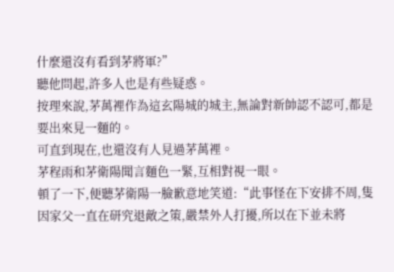什麼還沒有看到茅將軍?”
聽他問起,許多人也是有些疑惑。
按理來說,茅萬裡作為這玄陽城的城主,無論對新帥認不認可,都是要出來見一麵的。
可直到現在,也還沒有人見過茅萬裡。
茅程雨和茅衛陽聞言麵色一緊,互相對視一眼。
頓了一下,便聽茅衛陽一臉歉意地笑道:“此事怪在下安排不周,隻因家父一直在研究退敵之策,嚴禁外人打擾,所以在下並未將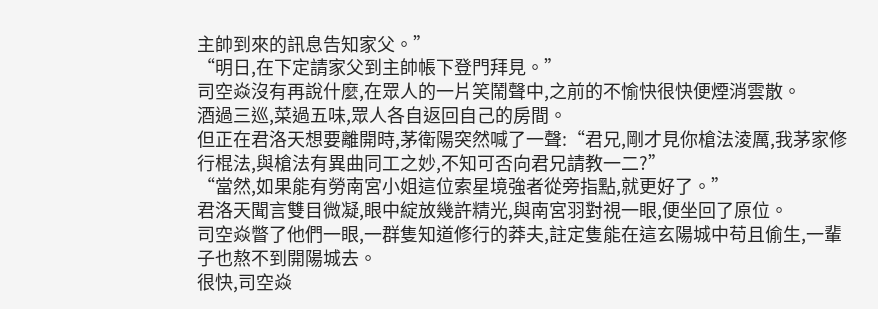主帥到來的訊息告知家父。”
“明日,在下定請家父到主帥帳下登門拜見。”
司空焱沒有再說什麼,在眾人的一片笑鬧聲中,之前的不愉快很快便煙消雲散。
酒過三巡,菜過五味,眾人各自返回自己的房間。
但正在君洛天想要離開時,茅衛陽突然喊了一聲:“君兄,剛才見你槍法淩厲,我茅家修行棍法,與槍法有異曲同工之妙,不知可否向君兄請教一二?”
“當然,如果能有勞南宮小姐這位索星境強者從旁指點,就更好了。”
君洛天聞言雙目微凝,眼中綻放幾許精光,與南宮羽對視一眼,便坐回了原位。
司空焱瞥了他們一眼,一群隻知道修行的莽夫,註定隻能在這玄陽城中苟且偷生,一輩子也熬不到開陽城去。
很快,司空焱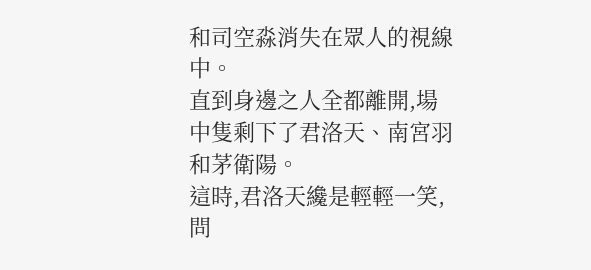和司空淼消失在眾人的視線中。
直到身邊之人全都離開,場中隻剩下了君洛天、南宮羽和茅衛陽。
這時,君洛天纔是輕輕一笑,問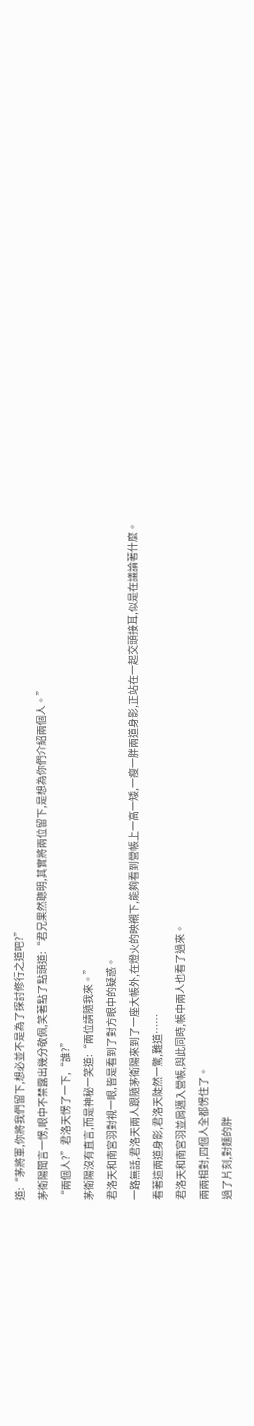道:“茅將軍,你將我們留下,想必並不是為了探討修行之道吧?”
茅衛陽聞言一愣,眼中不禁露出幾分敬佩,笑著點了點頭道:“君兄果然聰明,其實將兩位留下,是想為你們介紹兩個人。”
“兩個人?”君洛天愣了一下,“誰?”
茅衛陽沒有直言,而是神秘一笑道:“兩位請隨我來。”
君洛天和南宮羽對視一眼,皆是看到了對方眼中的疑惑。
一路無話,君洛天兩人跟隨茅衛陽來到了一座大帳外,在燈火的映襯下,能夠看到營帳上一高一矮,一瘦一胖兩道身影,正站在一起交頭接耳,似是在議論著什麼。
看著這兩道身影,君洛天陡然一驚,難道……
君洛天和南宮羽並肩邁入營帳,與此同時,帳中兩人也看了過來。
兩兩相對,四個人全都愣住了。
過了片刻,對麵的胖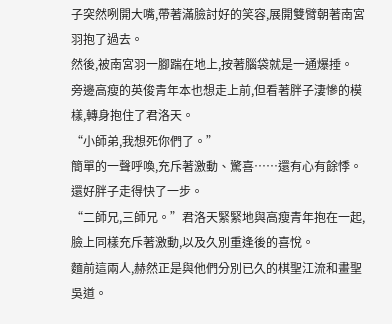子突然咧開大嘴,帶著滿臉討好的笑容,展開雙臂朝著南宮羽抱了過去。
然後,被南宮羽一腳踹在地上,按著腦袋就是一通爆捶。
旁邊高瘦的英俊青年本也想走上前,但看著胖子淒慘的模樣,轉身抱住了君洛天。
“小師弟,我想死你們了。”
簡單的一聲呼喚,充斥著激動、驚喜……還有心有餘悸。
還好胖子走得快了一步。
“二師兄,三師兄。”君洛天緊緊地與高瘦青年抱在一起,臉上同樣充斥著激動,以及久別重逢後的喜悅。
麵前這兩人,赫然正是與他們分別已久的棋聖江流和畫聖吳道。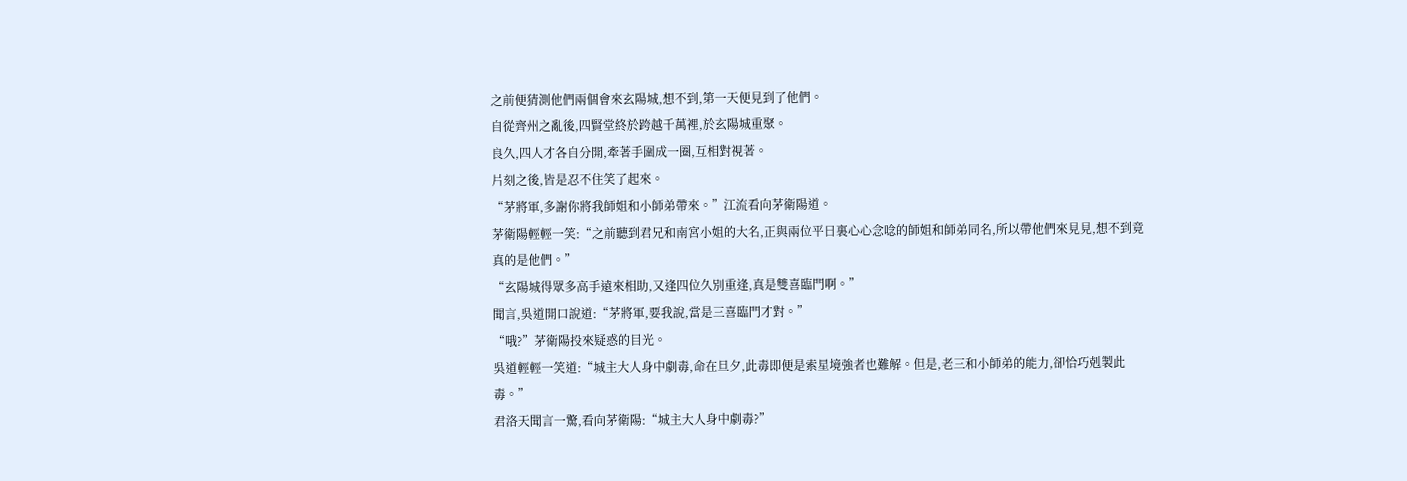之前便猜測他們兩個會來玄陽城,想不到,第一天便見到了他們。
自從齊州之亂後,四賢堂終於跨越千萬裡,於玄陽城重聚。
良久,四人才各自分開,牽著手圍成一圈,互相對視著。
片刻之後,皆是忍不住笑了起來。
“茅將軍,多謝你將我師姐和小師弟帶來。”江流看向茅衛陽道。
茅衛陽輕輕一笑:“之前聽到君兄和南宮小姐的大名,正與兩位平日裏心心念唸的師姐和師弟同名,所以帶他們來見見,想不到竟真的是他們。”
“玄陽城得眾多高手遠來相助,又逢四位久別重逢,真是雙喜臨門啊。”
聞言,吳道開口說道:“茅將軍,要我說,當是三喜臨門才對。”
“哦?”茅衛陽投來疑惑的目光。
吳道輕輕一笑道:“城主大人身中劇毒,命在旦夕,此毒即便是索星境強者也難解。但是,老三和小師弟的能力,卻恰巧剋製此毒。”
君洛天聞言一驚,看向茅衛陽:“城主大人身中劇毒?”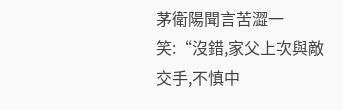茅衛陽聞言苦澀一笑:“沒錯,家父上次與敵交手,不慎中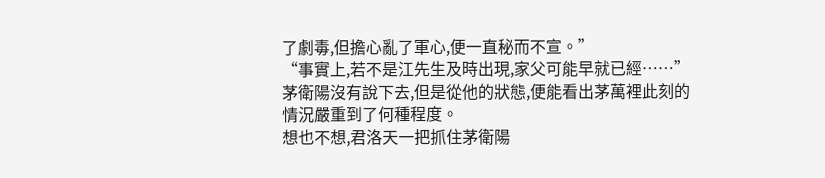了劇毒,但擔心亂了軍心,便一直秘而不宣。”
“事實上,若不是江先生及時出現,家父可能早就已經……”
茅衛陽沒有說下去,但是從他的狀態,便能看出茅萬裡此刻的情況嚴重到了何種程度。
想也不想,君洛天一把抓住茅衛陽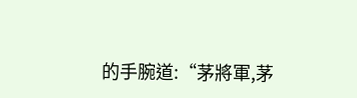的手腕道:“茅將軍,茅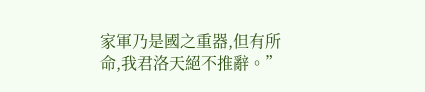家軍乃是國之重器,但有所命,我君洛天絕不推辭。”